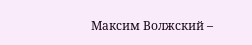Максим Волжский –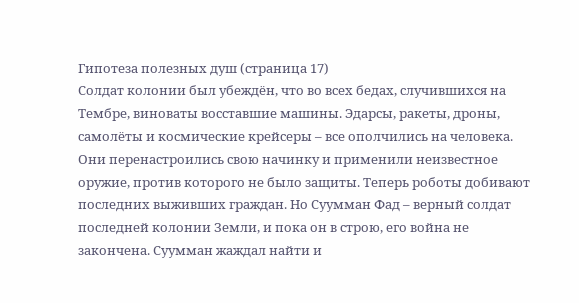Гипотеза полезных душ (страница 17)
Солдат колонии был убеждён, что во всех бедах, случившихся на Тембре, виноваты восставшие машины. Эдарсы, ракеты, дроны, самолёты и космические крейсеры – все ополчились на человека. Они перенастроились свою начинку и применили неизвестное оружие, против которого не было защиты. Теперь роботы добивают последних выживших граждан. Но Суумман Фад – верный солдат последней колонии Земли, и пока он в строю, его война не закончена. Суумман жаждал найти и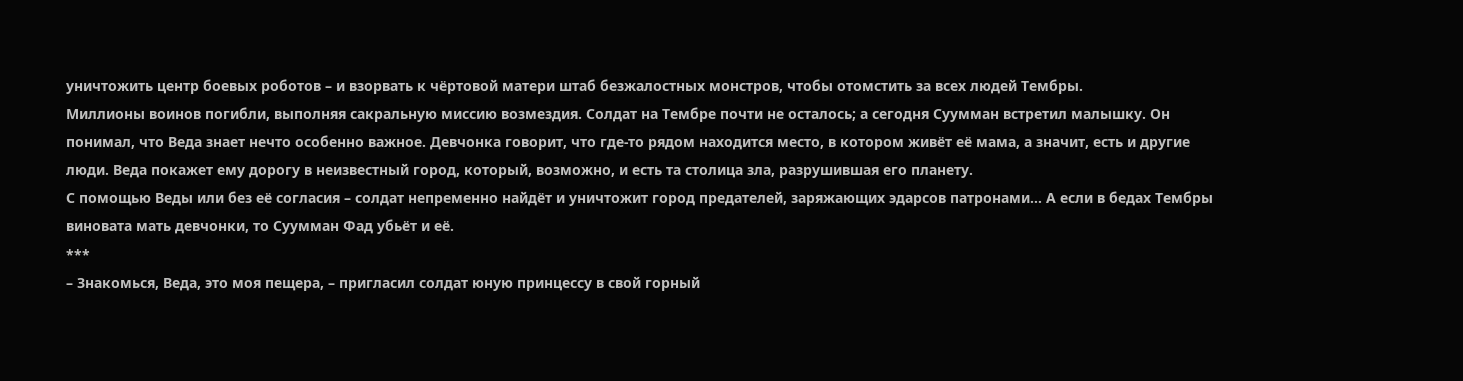уничтожить центр боевых роботов – и взорвать к чёртовой матери штаб безжалостных монстров, чтобы отомстить за всех людей Тембры.
Миллионы воинов погибли, выполняя сакральную миссию возмездия. Солдат на Тембре почти не осталось; а сегодня Суумман встретил малышку. Он понимал, что Веда знает нечто особенно важное. Девчонка говорит, что где-то рядом находится место, в котором живёт её мама, а значит, есть и другие люди. Веда покажет ему дорогу в неизвестный город, который, возможно, и есть та столица зла, разрушившая его планету.
С помощью Веды или без её согласия – солдат непременно найдёт и уничтожит город предателей, заряжающих эдарсов патронами… А если в бедах Тембры виновата мать девчонки, то Суумман Фад убьёт и её.
***
– Знакомься, Веда, это моя пещера, – пригласил солдат юную принцессу в свой горный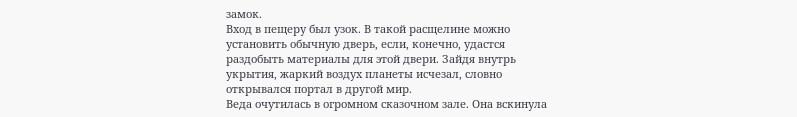замок.
Вход в пещеру был узок. В такой расщелине можно установить обычную дверь, если, конечно, удастся раздобыть материалы для этой двери. Зайдя внутрь укрытия, жаркий воздух планеты исчезал, словно открывался портал в другой мир.
Веда очутилась в огромном сказочном зале. Она вскинула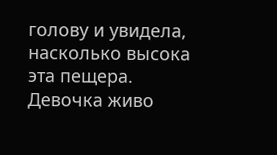голову и увидела, насколько высока эта пещера. Девочка живо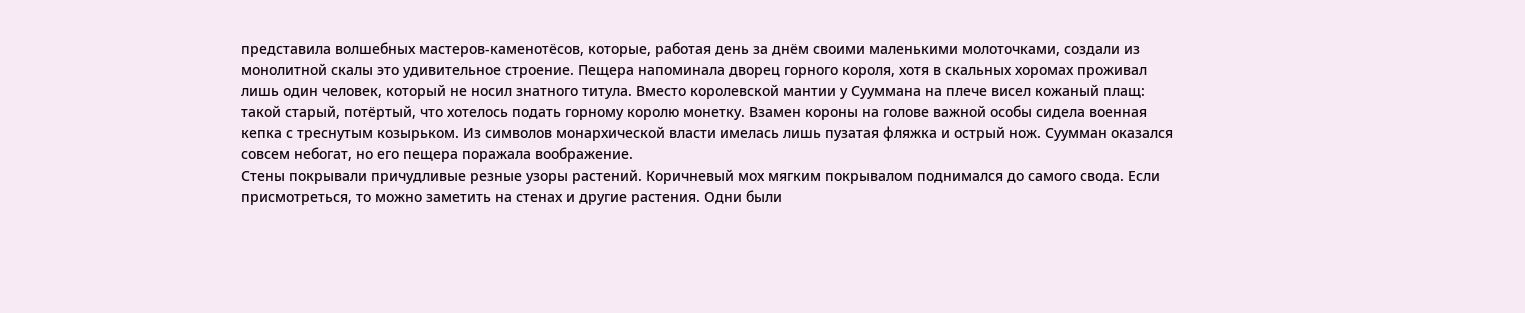представила волшебных мастеров-каменотёсов, которые, работая день за днём своими маленькими молоточками, создали из монолитной скалы это удивительное строение. Пещера напоминала дворец горного короля, хотя в скальных хоромах проживал лишь один человек, который не носил знатного титула. Вместо королевской мантии у Сууммана на плече висел кожаный плащ: такой старый, потёртый, что хотелось подать горному королю монетку. Взамен короны на голове важной особы сидела военная кепка с треснутым козырьком. Из символов монархической власти имелась лишь пузатая фляжка и острый нож. Суумман оказался совсем небогат, но его пещера поражала воображение.
Стены покрывали причудливые резные узоры растений. Коричневый мох мягким покрывалом поднимался до самого свода. Если присмотреться, то можно заметить на стенах и другие растения. Одни были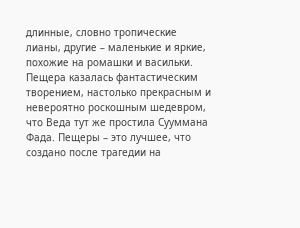длинные, словно тропические лианы, другие – маленькие и яркие, похожие на ромашки и васильки. Пещера казалась фантастическим творением, настолько прекрасным и невероятно роскошным шедевром, что Веда тут же простила Сууммана Фада. Пещеры – это лучшее, что создано после трагедии на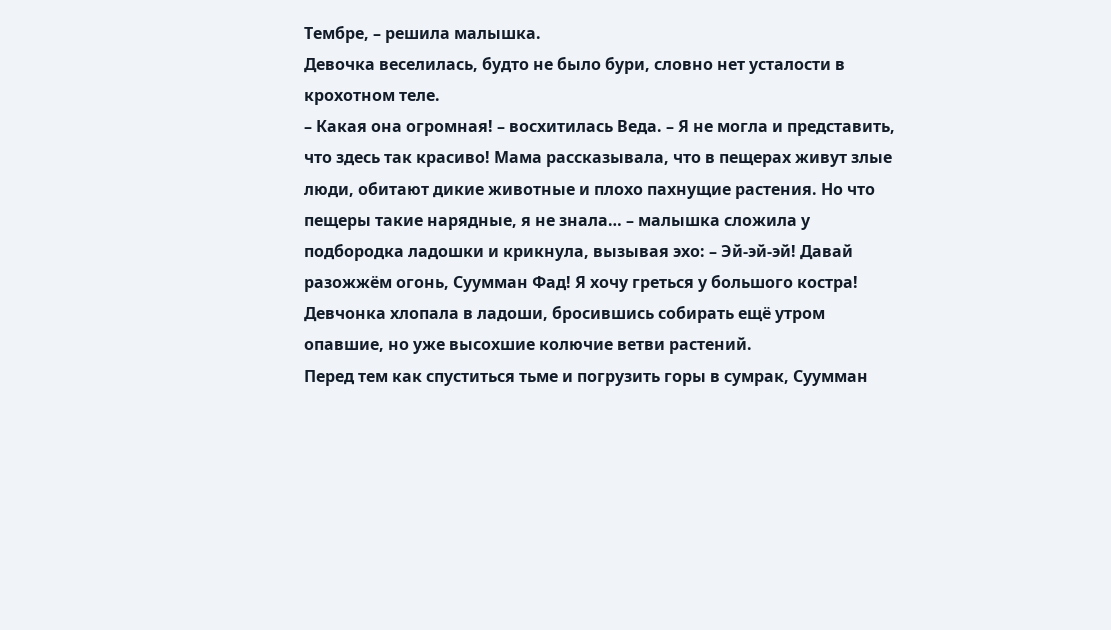Тембре, – решила малышка.
Девочка веселилась, будто не было бури, словно нет усталости в крохотном теле.
– Какая она огромная! – восхитилась Веда. – Я не могла и представить, что здесь так красиво! Мама рассказывала, что в пещерах живут злые люди, обитают дикие животные и плохо пахнущие растения. Но что пещеры такие нарядные, я не знала… – малышка сложила у подбородка ладошки и крикнула, вызывая эхо: – Эй-эй-эй! Давай разожжём огонь, Суумман Фад! Я хочу греться у большого костра!
Девчонка хлопала в ладоши, бросившись собирать ещё утром опавшие, но уже высохшие колючие ветви растений.
Перед тем как спуститься тьме и погрузить горы в сумрак, Суумман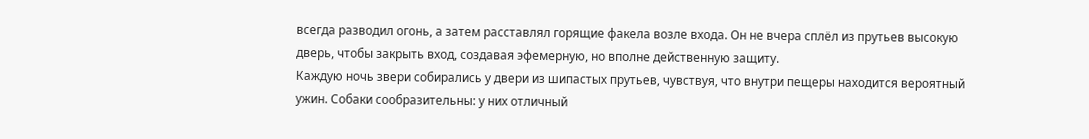всегда разводил огонь, а затем расставлял горящие факела возле входа. Он не вчера сплёл из прутьев высокую дверь, чтобы закрыть вход, создавая эфемерную, но вполне действенную защиту.
Каждую ночь звери собирались у двери из шипастых прутьев, чувствуя, что внутри пещеры находится вероятный ужин. Собаки сообразительны: у них отличный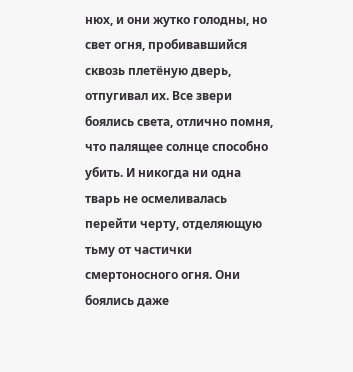нюх, и они жутко голодны, но свет огня, пробивавшийся сквозь плетёную дверь, отпугивал их. Все звери боялись света, отлично помня, что палящее солнце способно убить. И никогда ни одна тварь не осмеливалась перейти черту, отделяющую тьму от частички смертоносного огня. Они боялись даже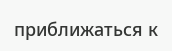приближаться к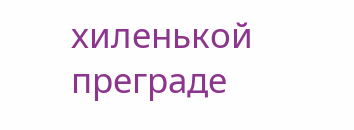хиленькой преграде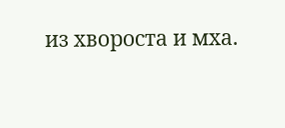из хвороста и мха.